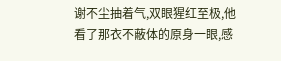谢不尘抽着气,双眼猩红至极,他看了那衣不蔽体的原身一眼,感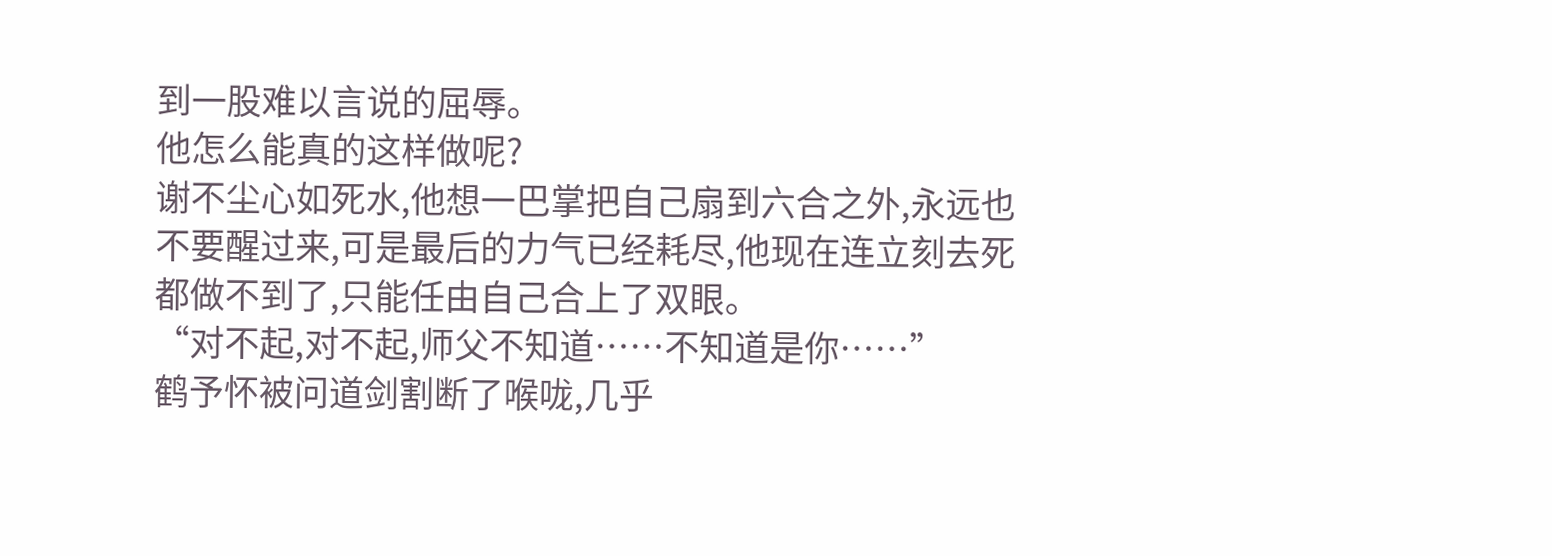到一股难以言说的屈辱。
他怎么能真的这样做呢?
谢不尘心如死水,他想一巴掌把自己扇到六合之外,永远也不要醒过来,可是最后的力气已经耗尽,他现在连立刻去死都做不到了,只能任由自己合上了双眼。
“对不起,对不起,师父不知道……不知道是你……”
鹤予怀被问道剑割断了喉咙,几乎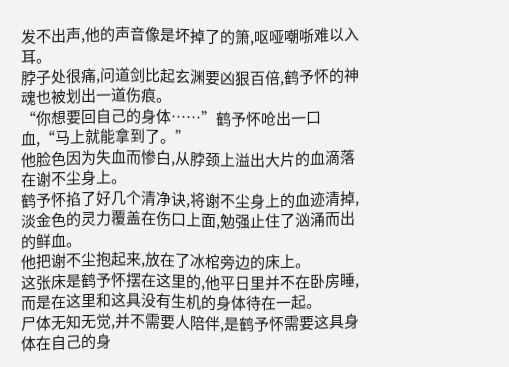发不出声,他的声音像是坏掉了的箫,呕哑嘲哳难以入耳。
脖子处很痛,问道剑比起玄渊要凶狠百倍,鹤予怀的神魂也被划出一道伤痕。
“你想要回自己的身体……”鹤予怀呛出一口血,“马上就能拿到了。”
他脸色因为失血而惨白,从脖颈上溢出大片的血滴落在谢不尘身上。
鹤予怀掐了好几个清净诀,将谢不尘身上的血迹清掉,淡金色的灵力覆盖在伤口上面,勉强止住了汹涌而出的鲜血。
他把谢不尘抱起来,放在了冰棺旁边的床上。
这张床是鹤予怀摆在这里的,他平日里并不在卧房睡,而是在这里和这具没有生机的身体待在一起。
尸体无知无觉,并不需要人陪伴,是鹤予怀需要这具身体在自己的身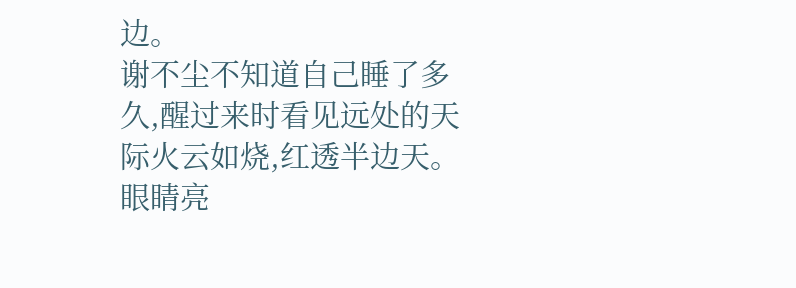边。
谢不尘不知道自己睡了多久,醒过来时看见远处的天际火云如烧,红透半边天。
眼睛亮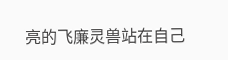亮的飞廉灵兽站在自己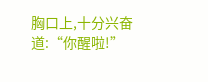胸口上,十分兴奋道:“你醒啦!”